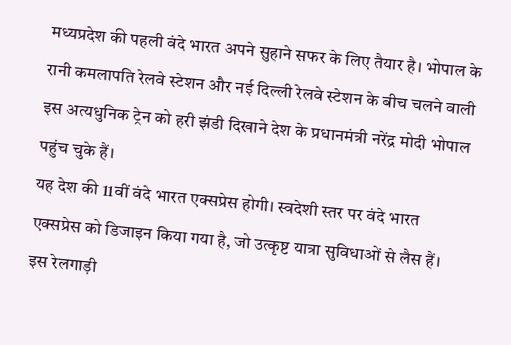मध्यप्रदेश की पहली वंदे भारत अपने सुहाने सफर के लिए तैयार है। भोपाल के रानी कमलापति रेलवे स्टेशन और नई दिल्ली रेलवे स्टेशन के बीच चलने वाली इस अत्यधुनिक ट्रेन को हरी झंडी दिखाने देश के प्रधानमंत्री नरेंद्र मोदी भोपाल पहुंच चुके हैं।
यह देश की 11वीं वंदे भारत एक्सप्रेस होगी। स्वदेशी स्तर पर वंदे भारत एक्सप्रेस को डिजाइन किया गया है, जो उत्कृष्ट यात्रा सुविधाओं से लैस हैं। इस रेलगाड़ी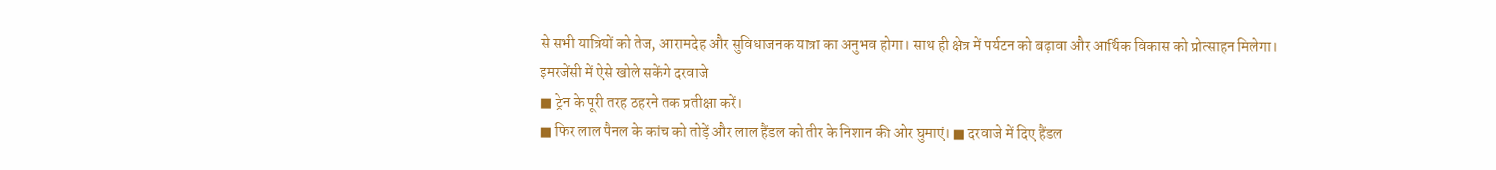से सभी यात्रियों को तेज, आरामदेह और सुविधाजनक यात्रा का अनुभव होगा। साथ ही क्षेत्र में पर्यटन को बढ़ावा और आर्थिक विकास को प्रोत्साहन मिलेगा।
इमरजेंसी में ऐसे खोले सकेंगे दरवाजे
■ ट्रेन के पूरी तरह ठहरने तक प्रतीक्षा करें।
■ फिर लाल पैनल के कांच को तोड़ें और लाल हैंडल को तीर के निशान की ओर घुमाएं। ■ दरवाजे में दिए हैंडल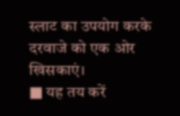स्लाट का उपयोग करके दरवाजे को एक ओर खिसकाएं।
■ यह तय करें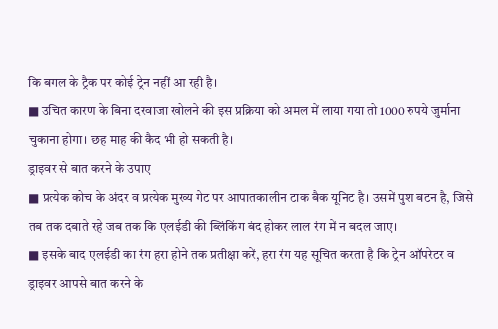कि बगल के ट्रैक पर कोई ट्रेन नहीं आ रही है।
■ उचित कारण के बिना दरवाजा खोलने की इस प्रक्रिया को अमल में लाया गया तो 1000 रुपये जुर्माना चुकाना होगा। छह माह की कैद भी हो सकती है।
ड्राइवर से बात करने के उपाए
■ प्रत्येक कोच के अंदर व प्रत्येक मुख्य गेट पर आपातकालीन टाक बैक यूनिट है। उसमें पुश बटन है, जिसे तब तक दबाते रहे जब तक कि एलईडी की ब्लिंकिंग बंद होकर लाल रंग में न बदल जाए।
■ इसके बाद एलईडी का रंग हरा होने तक प्रतीक्षा करें, हरा रंग यह सूचित करता है कि ट्रेन ऑपरेटर व ड्राइवर आपसे बात करने के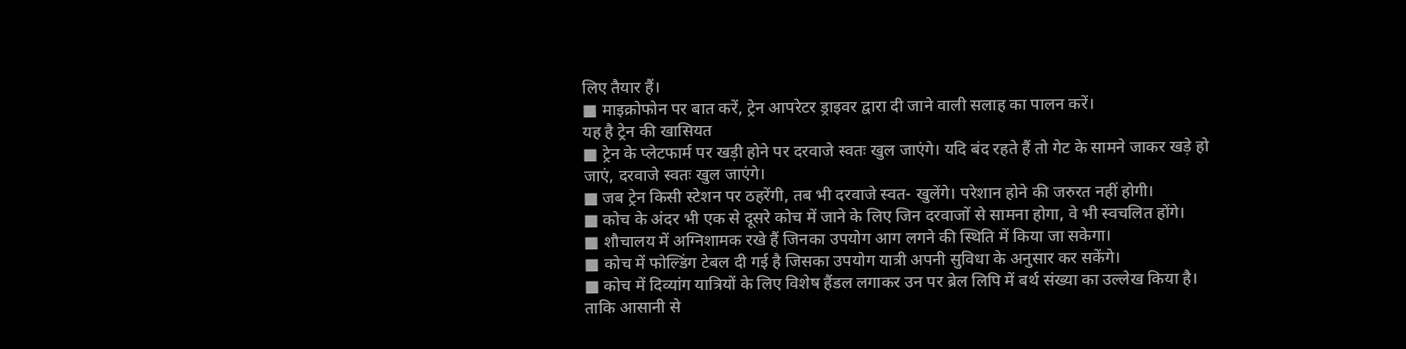लिए तैयार हैं।
■ माइक्रोफोन पर बात करें, ट्रेन आपरेटर ड्राइवर द्वारा दी जाने वाली सलाह का पालन करें।
यह है ट्रेन की खासियत
■ ट्रेन के प्लेटफार्म पर खड़ी होने पर दरवाजे स्वतः खुल जाएंगे। यदि बंद रहते हैं तो गेट के सामने जाकर खड़े हो जाएं, दरवाजे स्वतः खुल जाएंगे।
■ जब ट्रेन किसी स्टेशन पर ठहरेंगी, तब भी दरवाजे स्वत- खुलेंगे। परेशान होने की जरुरत नहीं होगी।
■ कोच के अंदर भी एक से दूसरे कोच में जाने के लिए जिन दरवाजों से सामना होगा, वे भी स्वचलित होंगे।
■ शौचालय में अग्निशामक रखे हैं जिनका उपयोग आग लगने की स्थिति में किया जा सकेगा।
■ कोच में फोल्डिंग टेबल दी गई है जिसका उपयोग यात्री अपनी सुविधा के अनुसार कर सकेंगे।
■ कोच में दिव्यांग यात्रियों के लिए विशेष हैंडल लगाकर उन पर ब्रेल लिपि में बर्थ संख्या का उल्लेख किया है। ताकि आसानी से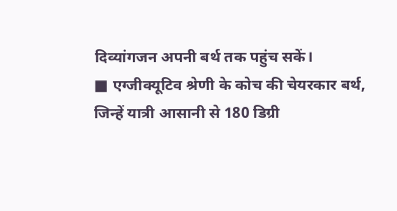दिव्यांगजन अपनी बर्थ तक पहुंच सकें।
■ एग्जीक्यूटिव श्रेणी के कोच की चेयरकार बर्थ, जिन्हें यात्री आसानी से 180 डिग्री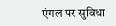एंगल पर सुविधा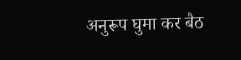अनुरूप घुमा कर बैठ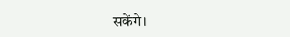सकेंगे।